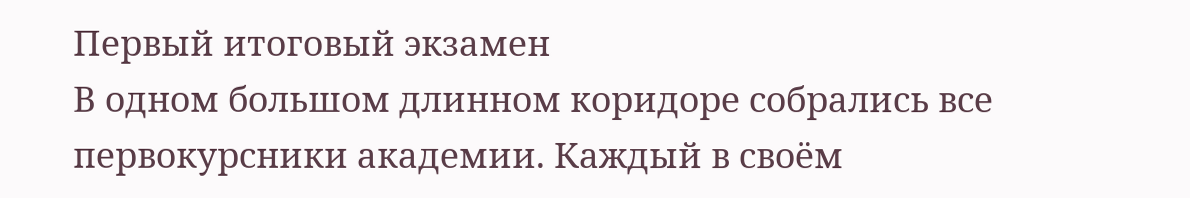Первый итоговый экзамен
В одном большом длинном коридоре собрались все первокурсники академии. Каждый в своём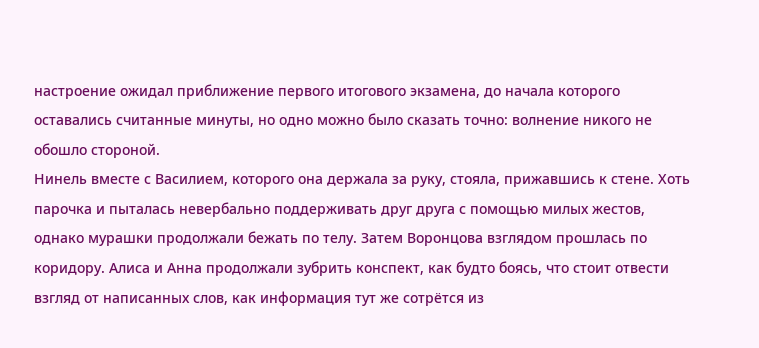настроение ожидал приближение первого итогового экзамена, до начала которого оставались считанные минуты, но одно можно было сказать точно: волнение никого не обошло стороной.
Нинель вместе с Василием, которого она держала за руку, стояла, прижавшись к стене. Хоть парочка и пыталась невербально поддерживать друг друга с помощью милых жестов, однако мурашки продолжали бежать по телу. Затем Воронцова взглядом прошлась по коридору. Алиса и Анна продолжали зубрить конспект, как будто боясь, что стоит отвести взгляд от написанных слов, как информация тут же сотрётся из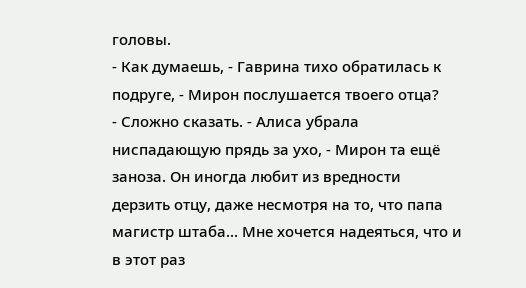головы.
- Как думаешь, - Гаврина тихо обратилась к подруге, - Мирон послушается твоего отца?
- Сложно сказать. - Алиса убрала ниспадающую прядь за ухо, - Мирон та ещё заноза. Он иногда любит из вредности дерзить отцу, даже несмотря на то, что папа магистр штаба... Мне хочется надеяться, что и в этот раз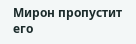Мирон пропустит его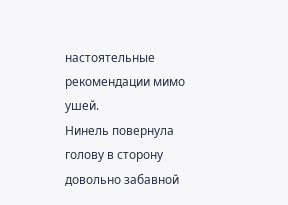настоятельные рекомендации мимо ушей.
Нинель повернула голову в сторону довольно забавной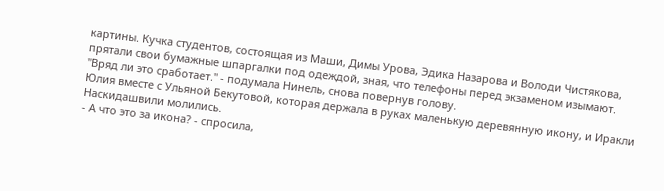картины. Кучка студентов, состоящая из Маши, Димы Урова, Эдика Назарова и Володи Чистякова, прятали свои бумажные шпаргалки под одеждой, зная, что телефоны перед экзаменом изымают.
"Вряд ли это сработает." - подумала Нинель, снова повернув голову.
Юлия вместе с Ульяной Бекутовой, которая держала в руках маленькую деревянную икону, и Иракли Наскидашвили молились.
- А что это за икона? - спросила,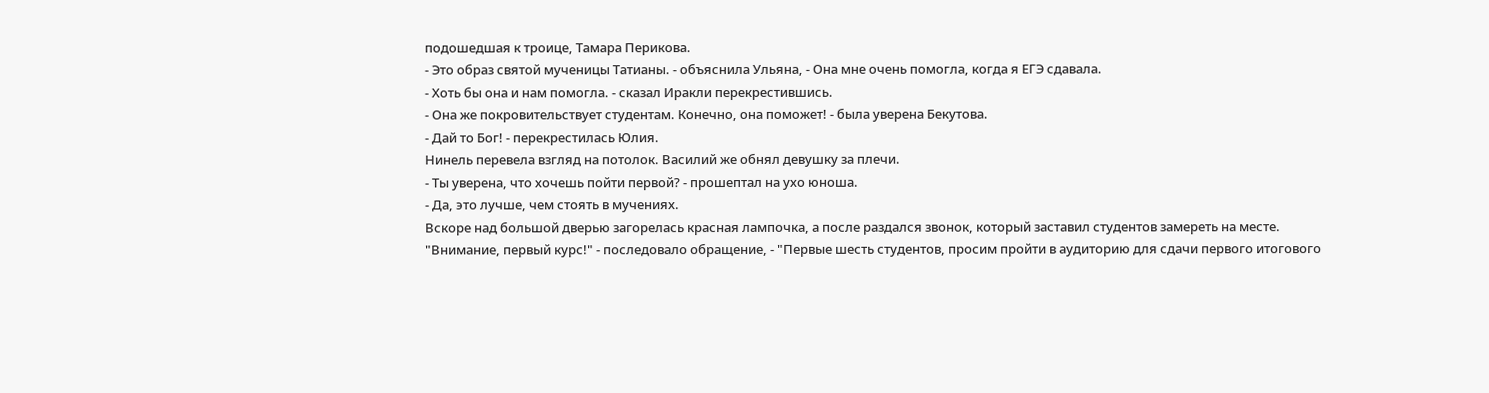подошедшая к троице, Тамара Перикова.
- Это образ святой мученицы Татианы. - объяснила Ульяна, - Она мне очень помогла, когда я ЕГЭ сдавала.
- Хоть бы она и нам помогла. - сказал Иракли перекрестившись.
- Она же покровительствует студентам. Конечно, она поможет! - была уверена Бекутова.
- Дай то Бог! - перекрестилась Юлия.
Нинель перевела взгляд на потолок. Василий же обнял девушку за плечи.
- Ты уверена, что хочешь пойти первой? - прошептал на ухо юноша.
- Да, это лучше, чем стоять в мучениях.
Вскоре над большой дверью загорелась красная лампочка, а после раздался звонок, который заставил студентов замереть на месте.
"Внимание, первый курс!" - последовало обращение, - "Первые шесть студентов, просим пройти в аудиторию для сдачи первого итогового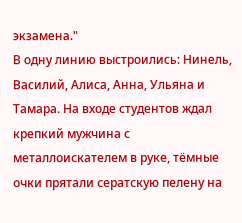экзамена."
В одну линию выстроились: Нинель, Василий, Алиса, Анна, Ульяна и Тамара. На входе студентов ждал крепкий мужчина с металлоискателем в руке, тёмные очки прятали сератскую пелену на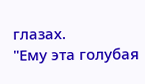глазах.
"Ему эта голубая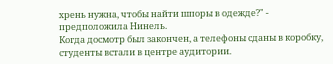хрень нужна, чтобы найти шпоры в одежде?" - предположила Нинель.
Когда досмотр был закончен, а телефоны сданы в коробку, студенты встали в центре аудитории.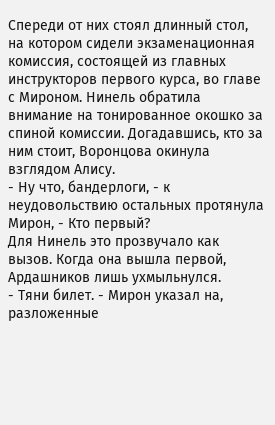Спереди от них стоял длинный стол, на котором сидели экзаменационная комиссия, состоящей из главных инструкторов первого курса, во главе с Мироном. Нинель обратила внимание на тонированное окошко за спиной комиссии. Догадавшись, кто за ним стоит, Воронцова окинула взглядом Алису.
- Ну что, бандерлоги, - к неудовольствию остальных протянула Мирон, - Кто первый?
Для Нинель это прозвучало как вызов. Когда она вышла первой, Ардашников лишь ухмыльнулся.
- Тяни билет. - Мирон указал на, разложенные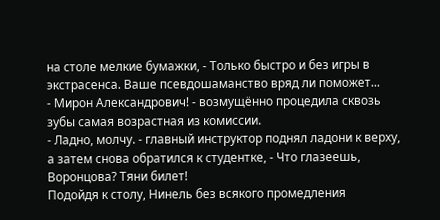на столе мелкие бумажки, - Только быстро и без игры в экстрасенса. Ваше псевдошаманство вряд ли поможет...
- Мирон Александрович! - возмущённо процедила сквозь зубы самая возрастная из комиссии.
- Ладно, молчу. - главный инструктор поднял ладони к верху, а затем снова обратился к студентке, - Что глазеешь, Воронцова? Тяни билет!
Подойдя к столу, Нинель без всякого промедления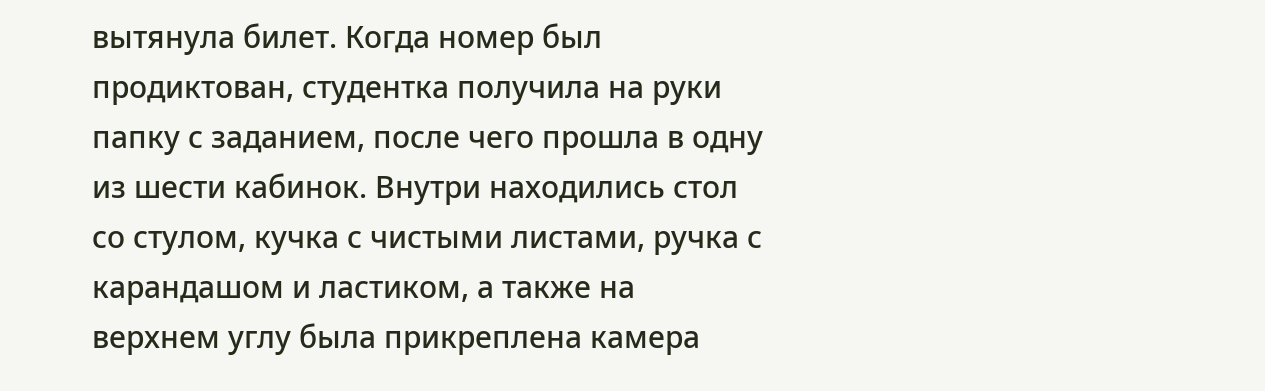вытянула билет. Когда номер был продиктован, студентка получила на руки папку с заданием, после чего прошла в одну из шести кабинок. Внутри находились стол со стулом, кучка с чистыми листами, ручка с карандашом и ластиком, а также на верхнем углу была прикреплена камера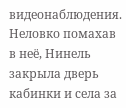видеонаблюдения. Неловко помахав в неё, Нинель закрыла дверь кабинки и села за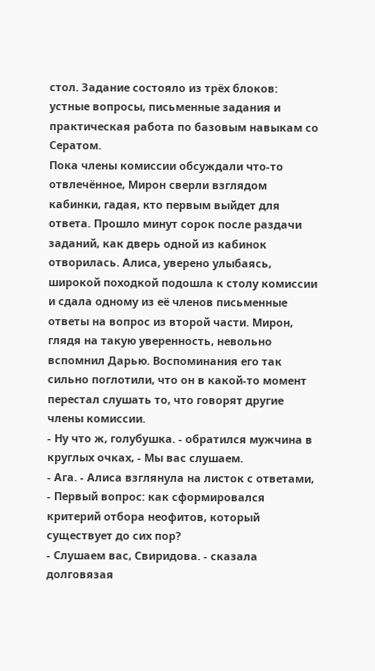стол. Задание состояло из трёх блоков: устные вопросы, письменные задания и практическая работа по базовым навыкам со Сератом.
Пока члены комиссии обсуждали что-то отвлечённое, Мирон сверли взглядом кабинки, гадая, кто первым выйдет для ответа. Прошло минут сорок после раздачи заданий, как дверь одной из кабинок отворилась. Алиса, уверено улыбаясь, широкой походкой подошла к столу комиссии и сдала одному из её членов письменные ответы на вопрос из второй части. Мирон, глядя на такую уверенность, невольно вспомнил Дарью. Воспоминания его так сильно поглотили, что он в какой-то момент перестал слушать то, что говорят другие члены комиссии.
- Ну что ж, голубушка. - обратился мужчина в круглых очках, - Мы вас слушаем.
- Ага. - Алиса взглянула на листок с ответами, - Первый вопрос: как сформировался критерий отбора неофитов, который существует до сих пор?
- Слушаем вас, Свиридова. - сказала долговязая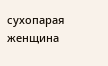сухопарая женщина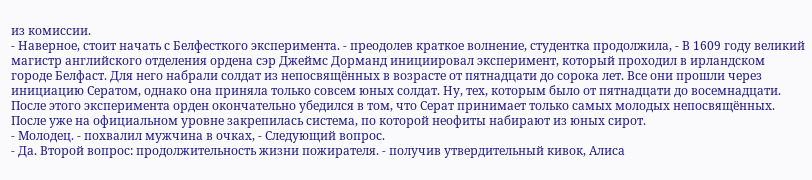из комиссии.
- Наверное, стоит начать с Белфесткого эксперимента. - преодолев краткое волнение, студентка продолжила, - В 1609 году великий магистр английского отделения ордена сэр Джеймс Дорманд инициировал эксперимент, который проходил в ирландском городе Белфаст. Для него набрали солдат из непосвящённых в возрасте от пятнадцати до сорока лет. Все они прошли через инициацию Сератом, однако она приняла только совсем юных солдат. Ну, тех, которым было от пятнадцати до восемнадцати. После этого эксперимента орден окончательно убедился в том, что Серат принимает только самых молодых непосвящённых. После уже на официальном уровне закрепилась система, по которой неофиты набирают из юных сирот.
- Молодец. - похвалил мужчина в очках, - Следующий вопрос.
- Да. Второй вопрос: продолжительность жизни пожирателя. - получив утвердительный кивок, Алиса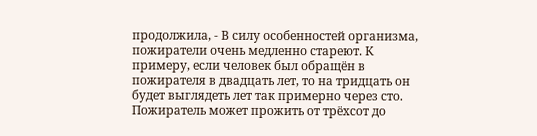продолжила, - В силу особенностей организма, пожиратели очень медленно стареют. К примеру, если человек был обращён в пожирателя в двадцать лет, то на тридцать он будет выглядеть лет так примерно через сто. Пожиратель может прожить от трёхсот до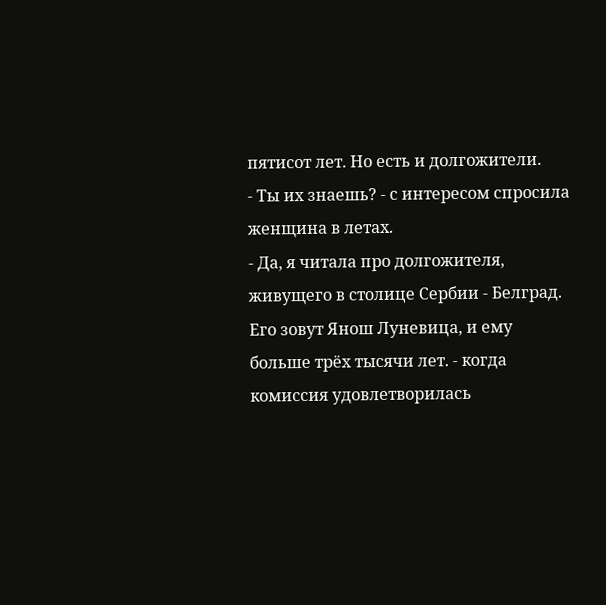пятисот лет. Но есть и долгожители.
- Ты их знаешь? - с интересом спросила женщина в летах.
- Да, я читала про долгожителя, живущего в столице Сербии - Белград. Его зовут Янош Луневица, и ему больше трёх тысячи лет. - когда комиссия удовлетворилась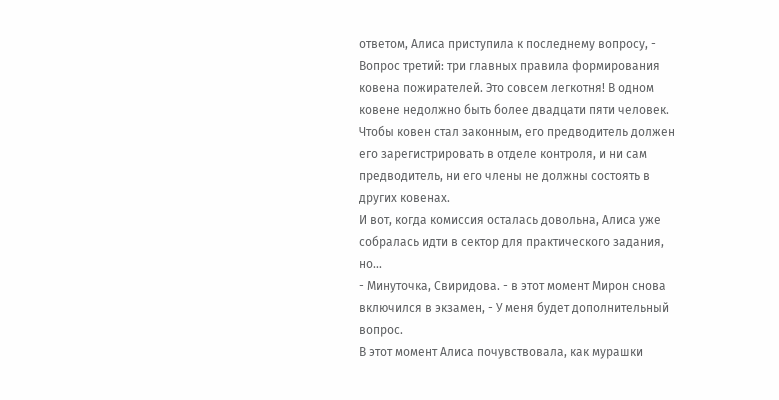ответом, Алиса приступила к последнему вопросу, - Вопрос третий: три главных правила формирования ковена пожирателей. Это совсем легкотня! В одном ковене недолжно быть более двадцати пяти человек. Чтобы ковен стал законным, его предводитель должен его зарегистрировать в отделе контроля, и ни сам предводитель, ни его члены не должны состоять в других ковенах.
И вот, когда комиссия осталась довольна, Алиса уже собралась идти в сектор для практического задания, но...
- Минуточка, Свиридова. - в этот момент Мирон снова включился в экзамен, - У меня будет дополнительный вопрос.
В этот момент Алиса почувствовала, как мурашки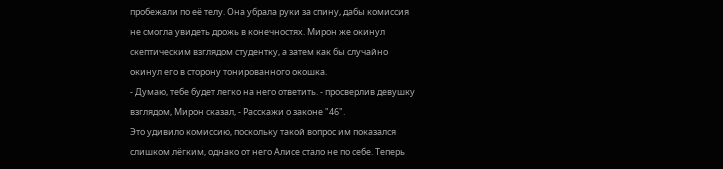пробежали по её телу. Она убрала руки за спину, дабы комиссия не смогла увидеть дрожь в конечностях. Мирон же окинул скептическим взглядом студентку, а затем как бы случайно окинул его в сторону тонированного окошка.
- Думаю, тебе будет легко на него ответить. - просверлив девушку взглядом, Мирон сказал, - Расскажи о законе "46".
Это удивило комиссию, поскольку такой вопрос им показался слишком лёгким, однако от него Алисе стало не по себе. Теперь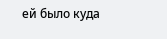ей было куда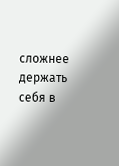сложнее держать себя в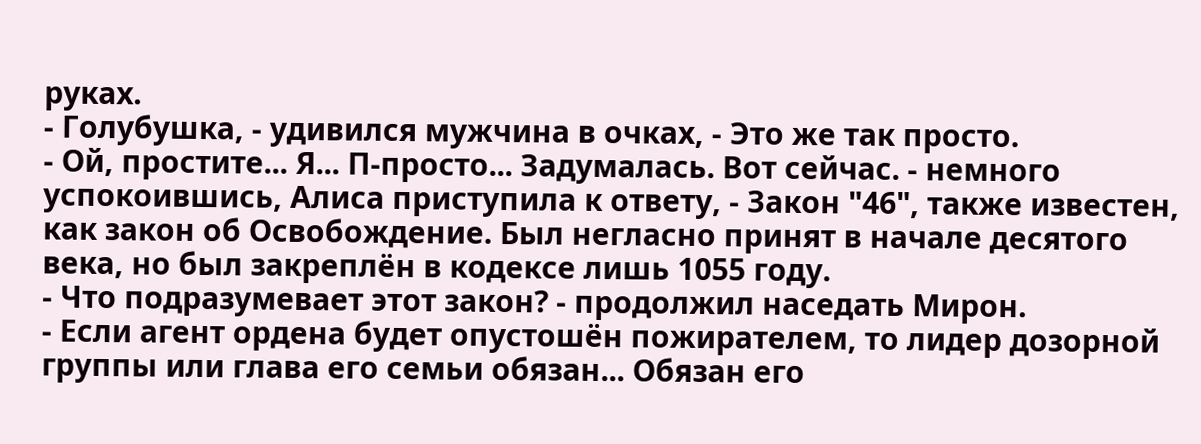руках.
- Голубушка, - удивился мужчина в очках, - Это же так просто.
- Ой, простите... Я... П-просто... Задумалась. Вот сейчас. - немного успокоившись, Алиса приступила к ответу, - Закон "46", также известен, как закон об Освобождение. Был негласно принят в начале десятого века, но был закреплён в кодексе лишь 1055 году.
- Что подразумевает этот закон? - продолжил наседать Мирон.
- Если агент ордена будет опустошён пожирателем, то лидер дозорной группы или глава его семьи обязан... Обязан его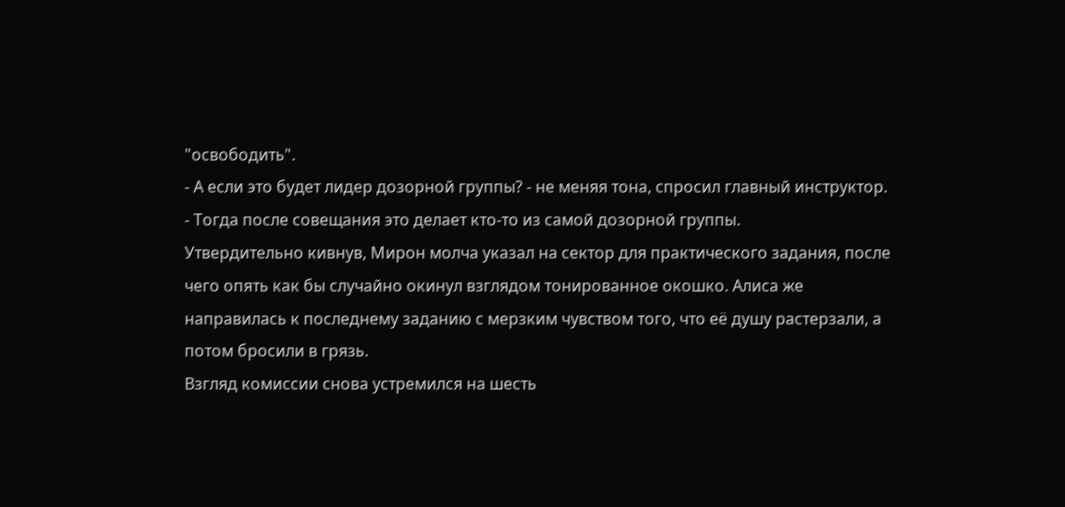"освободить".
- А если это будет лидер дозорной группы? - не меняя тона, спросил главный инструктор.
- Тогда после совещания это делает кто-то из самой дозорной группы.
Утвердительно кивнув, Мирон молча указал на сектор для практического задания, после чего опять как бы случайно окинул взглядом тонированное окошко. Алиса же направилась к последнему заданию с мерзким чувством того, что её душу растерзали, а потом бросили в грязь.
Взгляд комиссии снова устремился на шесть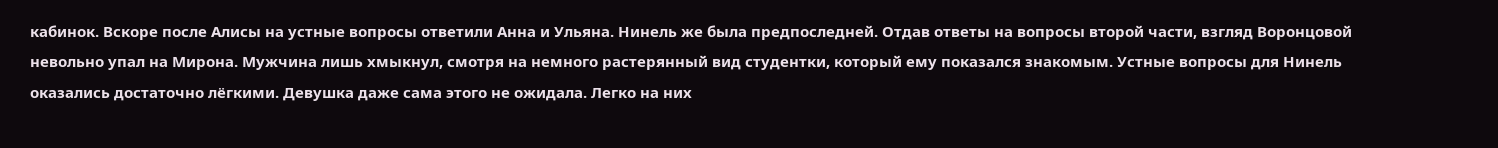кабинок. Вскоре после Алисы на устные вопросы ответили Анна и Ульяна. Нинель же была предпоследней. Отдав ответы на вопросы второй части, взгляд Воронцовой невольно упал на Мирона. Мужчина лишь хмыкнул, смотря на немного растерянный вид студентки, который ему показался знакомым. Устные вопросы для Нинель оказались достаточно лёгкими. Девушка даже сама этого не ожидала. Легко на них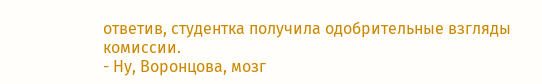ответив, студентка получила одобрительные взгляды комиссии.
- Ну, Воронцова, мозг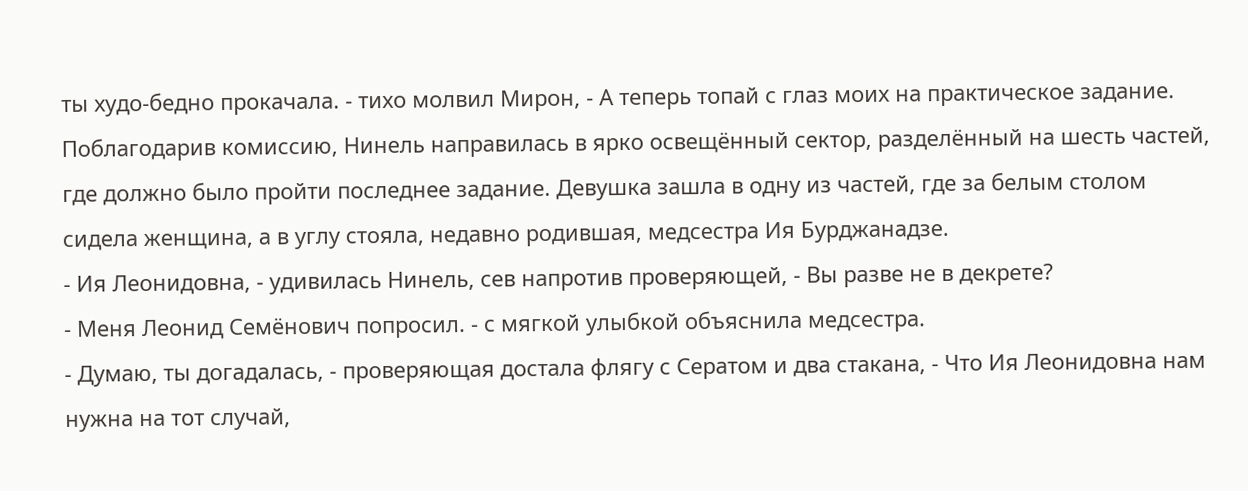ты худо-бедно прокачала. - тихо молвил Мирон, - А теперь топай с глаз моих на практическое задание.
Поблагодарив комиссию, Нинель направилась в ярко освещённый сектор, разделённый на шесть частей, где должно было пройти последнее задание. Девушка зашла в одну из частей, где за белым столом сидела женщина, а в углу стояла, недавно родившая, медсестра Ия Бурджанадзе.
- Ия Леонидовна, - удивилась Нинель, сев напротив проверяющей, - Вы разве не в декрете?
- Меня Леонид Семёнович попросил. - с мягкой улыбкой объяснила медсестра.
- Думаю, ты догадалась, - проверяющая достала флягу с Сератом и два стакана, - Что Ия Леонидовна нам нужна на тот случай,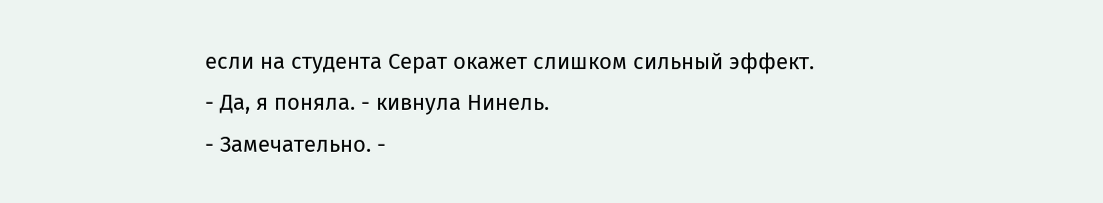если на студента Серат окажет слишком сильный эффект.
- Да, я поняла. - кивнула Нинель.
- Замечательно. -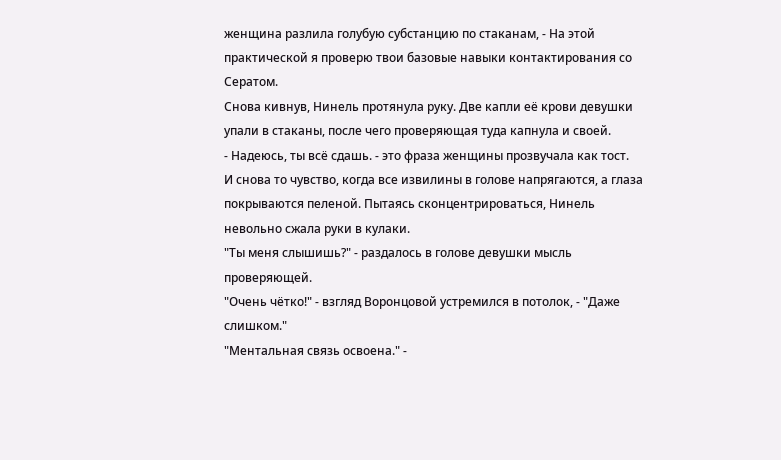женщина разлила голубую субстанцию по стаканам, - На этой практической я проверю твои базовые навыки контактирования со Сератом.
Снова кивнув, Нинель протянула руку. Две капли её крови девушки упали в стаканы, после чего проверяющая туда капнула и своей.
- Надеюсь, ты всё сдашь. - это фраза женщины прозвучала как тост.
И снова то чувство, когда все извилины в голове напрягаются, а глаза покрываются пеленой. Пытаясь сконцентрироваться, Нинель невольно сжала руки в кулаки.
"Ты меня слышишь?" - раздалось в голове девушки мысль проверяющей.
"Очень чётко!" - взгляд Воронцовой устремился в потолок, - "Даже слишком."
"Ментальная связь освоена." -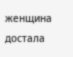женщина достала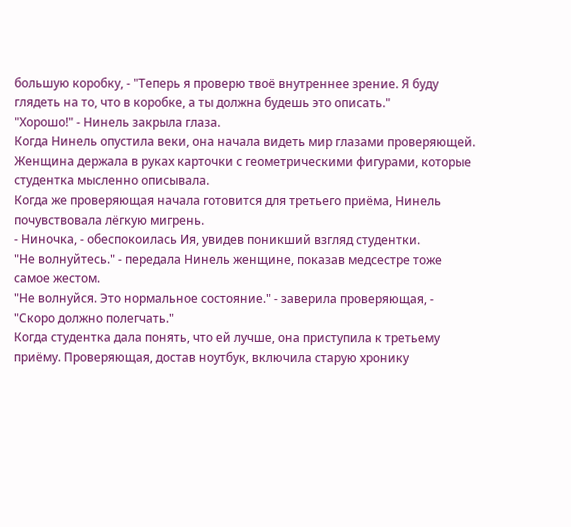большую коробку, - "Теперь я проверю твоё внутреннее зрение. Я буду глядеть на то, что в коробке, а ты должна будешь это описать."
"Хорошо!" - Нинель закрыла глаза.
Когда Нинель опустила веки, она начала видеть мир глазами проверяющей. Женщина держала в руках карточки с геометрическими фигурами, которые студентка мысленно описывала.
Когда же проверяющая начала готовится для третьего приёма, Нинель почувствовала лёгкую мигрень.
- Ниночка, - обеспокоилась Ия, увидев поникший взгляд студентки.
"Не волнуйтесь." - передала Нинель женщине, показав медсестре тоже самое жестом.
"Не волнуйся. Это нормальное состояние." - заверила проверяющая, - "Скоро должно полегчать."
Когда студентка дала понять, что ей лучше, она приступила к третьему приёму. Проверяющая, достав ноутбук, включила старую хронику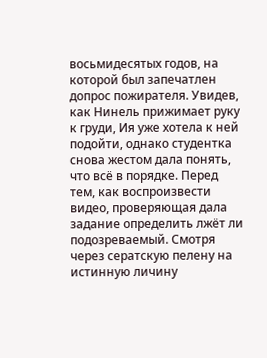восьмидесятых годов, на которой был запечатлен допрос пожирателя. Увидев, как Нинель прижимает руку к груди, Ия уже хотела к ней подойти, однако студентка снова жестом дала понять, что всё в порядке. Перед тем, как воспроизвести видео, проверяющая дала задание определить лжёт ли подозреваемый. Смотря через сератскую пелену на истинную личину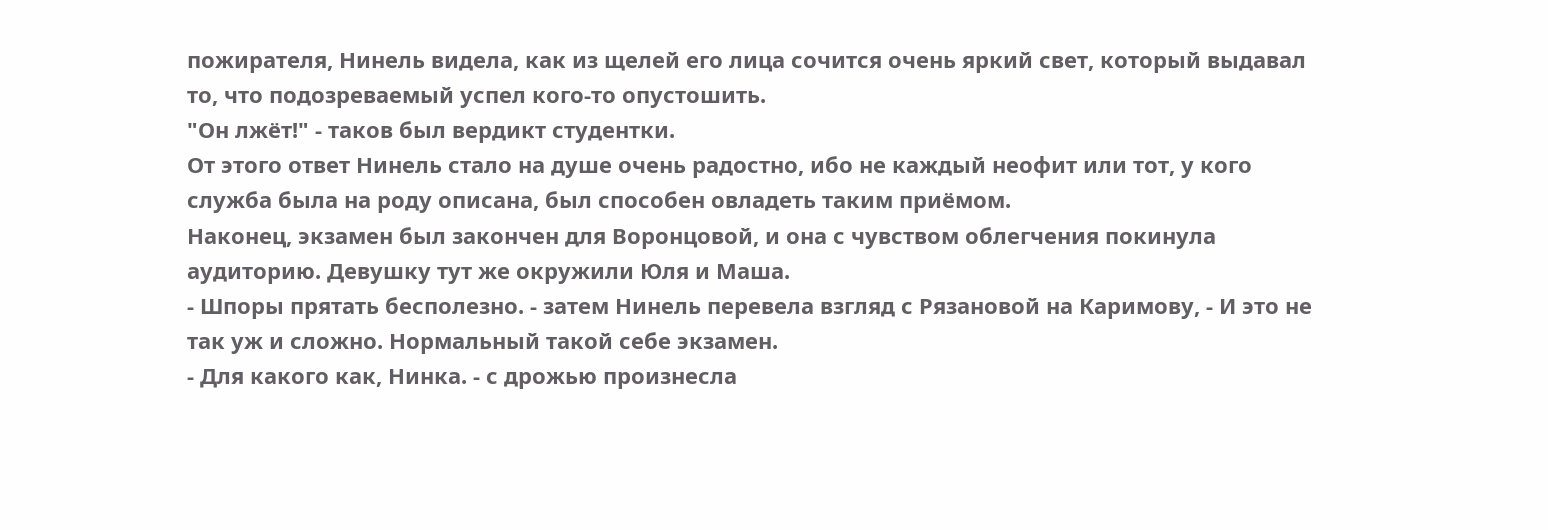пожирателя, Нинель видела, как из щелей его лица сочится очень яркий свет, который выдавал то, что подозреваемый успел кого-то опустошить.
"Он лжёт!" - таков был вердикт студентки.
От этого ответ Нинель стало на душе очень радостно, ибо не каждый неофит или тот, у кого служба была на роду описана, был способен овладеть таким приёмом.
Наконец, экзамен был закончен для Воронцовой, и она с чувством облегчения покинула аудиторию. Девушку тут же окружили Юля и Маша.
- Шпоры прятать бесполезно. - затем Нинель перевела взгляд с Рязановой на Каримову, - И это не так уж и сложно. Нормальный такой себе экзамен.
- Для какого как, Нинка. - с дрожью произнесла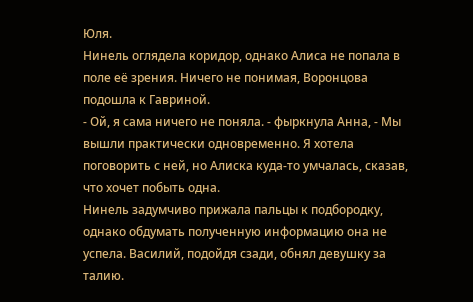Юля.
Нинель оглядела коридор, однако Алиса не попала в поле её зрения. Ничего не понимая, Воронцова подошла к Гавриной.
- Ой, я сама ничего не поняла. - фыркнула Анна, - Мы вышли практически одновременно. Я хотела поговорить с ней, но Алиска куда-то умчалась, сказав, что хочет побыть одна.
Нинель задумчиво прижала пальцы к подбородку, однако обдумать полученную информацию она не успела. Василий, подойдя сзади, обнял девушку за талию.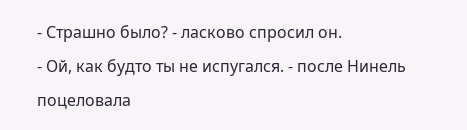- Страшно было? - ласково спросил он.
- Ой, как будто ты не испугался. - после Нинель поцеловала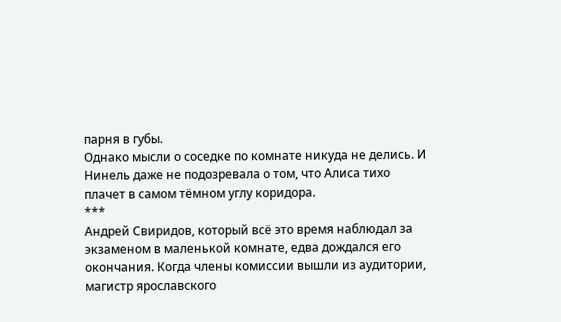парня в губы.
Однако мысли о соседке по комнате никуда не делись. И Нинель даже не подозревала о том, что Алиса тихо плачет в самом тёмном углу коридора.
***
Андрей Свиридов, который всё это время наблюдал за экзаменом в маленькой комнате, едва дождался его окончания. Когда члены комиссии вышли из аудитории, магистр ярославского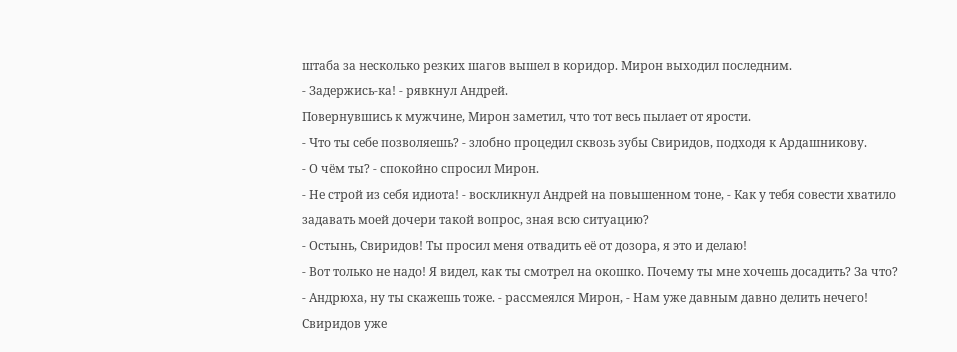штаба за несколько резких шагов вышел в коридор. Мирон выходил последним.
- Задержись-ка! - рявкнул Андрей.
Повернувшись к мужчине, Мирон заметил, что тот весь пылает от ярости.
- Что ты себе позволяешь? - злобно процедил сквозь зубы Свиридов, подходя к Ардашникову.
- О чём ты? - спокойно спросил Мирон.
- Не строй из себя идиота! - воскликнул Андрей на повышенном тоне, - Как у тебя совести хватило задавать моей дочери такой вопрос, зная всю ситуацию?
- Остынь, Свиридов! Ты просил меня отвадить её от дозора, я это и делаю!
- Вот только не надо! Я видел, как ты смотрел на окошко. Почему ты мне хочешь досадить? За что?
- Андрюха, ну ты скажешь тоже. - рассмеялся Мирон, - Нам уже давным давно делить нечего!
Свиридов уже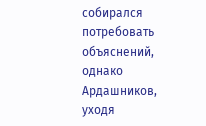собирался потребовать объяснений, однако Ардашников, уходя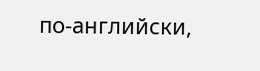по-английски,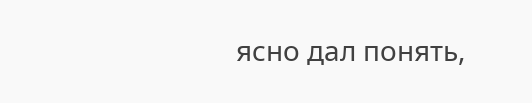ясно дал понять,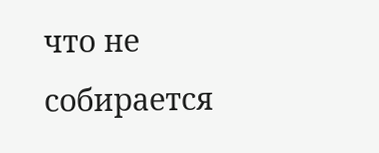что не собирается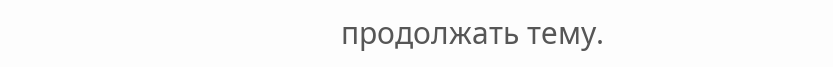продолжать тему.